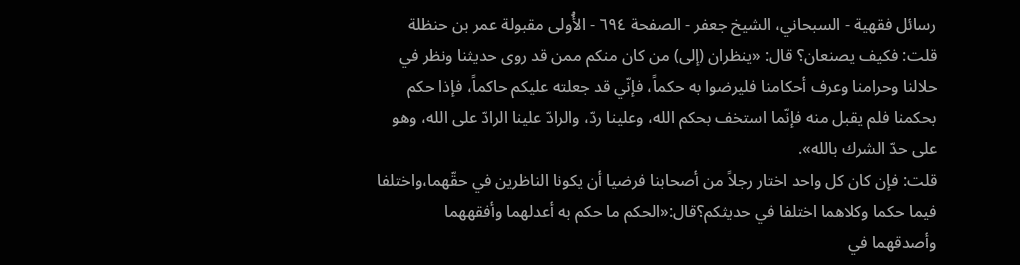رسائل فقهية - السبحاني، الشيخ جعفر - الصفحة ٦٩٤ - الأُولى مقبولة عمر بن حنظلة
قلت: فكيف يصنعان؟ قال: «ينظران (إلى) من كان منكم ممن قد روى حديثنا ونظر في حلالنا وحرامنا وعرف أحكامنا فليرضوا به حكماً، فإنّي قد جعلته عليكم حاكماً، فإذا حكم بحكمنا فلم يقبل منه فإنّما استخف بحكم الله، وعلينا ردّ، والرادّ علينا الرادّ على الله، وهو على حدّ الشرك بالله».
قلت: فإن كان كل واحد اختار رجلاً من أصحابنا فرضيا أن يكونا الناظرين في حقّهما،واختلفا فيما حكما وكلاهما اختلفا في حديثكم؟قال:«الحكم ما حكم به أعدلهما وأفقههما وأصدقهما في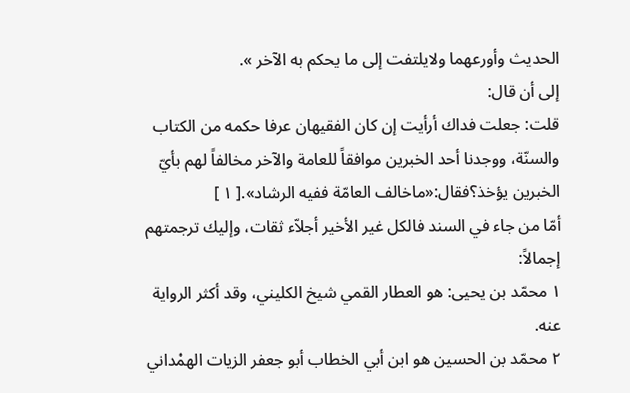الحديث وأورعهما ولايلتفت إلى ما يحكم به الآخر ».
إلى أن قال:
قلت: جعلت فداك أرأيت إن كان الفقيهان عرفا حكمه من الكتاب والسنّة، ووجدنا أحد الخبرين موافقاً للعامة والآخر مخالفاً لهم بأيّ الخبرين يؤخذ؟فقال:«ماخالف العامّة ففيه الرشاد».[ ١ ]
أمّا من جاء في السند فالكل غير الأخير أجلاّء ثقات، وإليك ترجمتهم إجمالاً:
١ محمّد بن يحيى: هو العطار القمي شيخ الكليني، وقد أكثر الرواية عنه.
٢ محمّد بن الحسين هو ابن أبي الخطاب أبو جعفر الزيات الهمْداني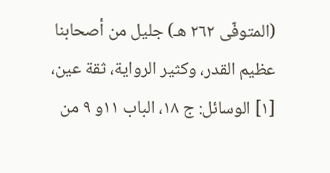(المتوفّى ٢٦٢ هـ) جليل من أصحابنا عظيم القدر، وكثير الرواية، ثقة عين،
[١] الوسائل: ج ١٨، الباب ١١و ٩ من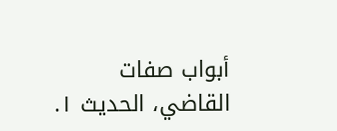أبواب صفات القاضي، الحديث ١.